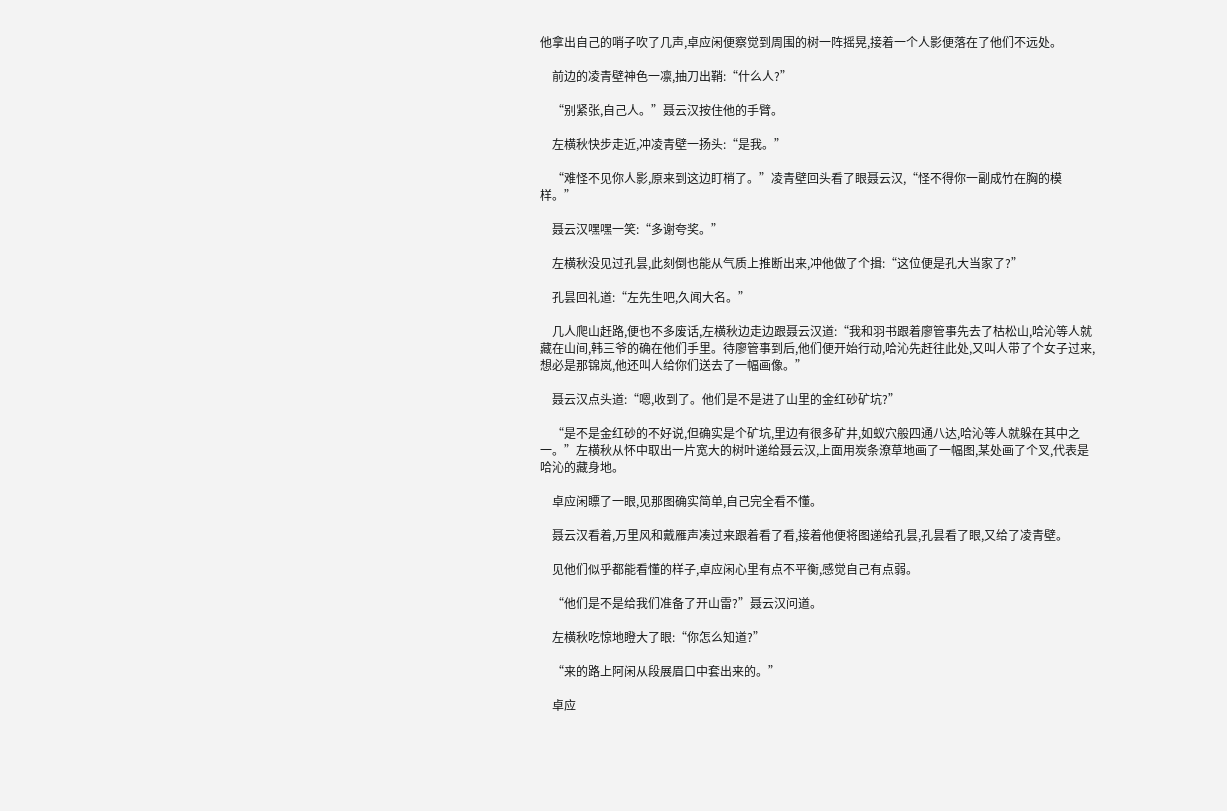他拿出自己的哨子吹了几声,卓应闲便察觉到周围的树一阵摇晃,接着一个人影便落在了他们不远处。

    前边的凌青壁神色一凛,抽刀出鞘:“什么人?”

    “别紧张,自己人。”聂云汉按住他的手臂。

    左横秋快步走近,冲凌青壁一扬头:“是我。”

    “难怪不见你人影,原来到这边盯梢了。”凌青壁回头看了眼聂云汉,“怪不得你一副成竹在胸的模样。”

    聂云汉嘿嘿一笑:“多谢夸奖。”

    左横秋没见过孔昙,此刻倒也能从气质上推断出来,冲他做了个揖:“这位便是孔大当家了?”

    孔昙回礼道:“左先生吧,久闻大名。”

    几人爬山赶路,便也不多废话,左横秋边走边跟聂云汉道:“我和羽书跟着廖管事先去了枯松山,哈沁等人就藏在山间,韩三爷的确在他们手里。待廖管事到后,他们便开始行动,哈沁先赶往此处,又叫人带了个女子过来,想必是那锦岚,他还叫人给你们送去了一幅画像。”

    聂云汉点头道:“嗯,收到了。他们是不是进了山里的金红砂矿坑?”

    “是不是金红砂的不好说,但确实是个矿坑,里边有很多矿井,如蚁穴般四通八达,哈沁等人就躲在其中之一。”左横秋从怀中取出一片宽大的树叶递给聂云汉,上面用炭条潦草地画了一幅图,某处画了个叉,代表是哈沁的藏身地。

    卓应闲瞟了一眼,见那图确实简单,自己完全看不懂。

    聂云汉看着,万里风和戴雁声凑过来跟着看了看,接着他便将图递给孔昙,孔昙看了眼,又给了凌青壁。

    见他们似乎都能看懂的样子,卓应闲心里有点不平衡,感觉自己有点弱。

    “他们是不是给我们准备了开山雷?”聂云汉问道。

    左横秋吃惊地瞪大了眼:“你怎么知道?”

    “来的路上阿闲从段展眉口中套出来的。”

    卓应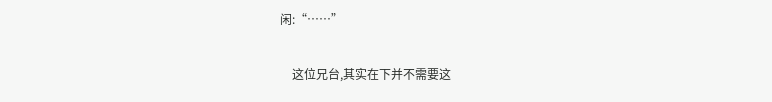闲:“……”

    这位兄台,其实在下并不需要这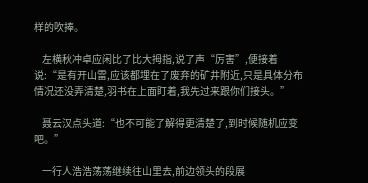样的吹捧。

    左横秋冲卓应闲比了比大拇指,说了声“厉害”,便接着说:“是有开山雷,应该都埋在了废弃的矿井附近,只是具体分布情况还没弄清楚,羽书在上面盯着,我先过来跟你们接头。”

    聂云汉点头道:“也不可能了解得更清楚了,到时候随机应变吧。”

    一行人浩浩荡荡继续往山里去,前边领头的段展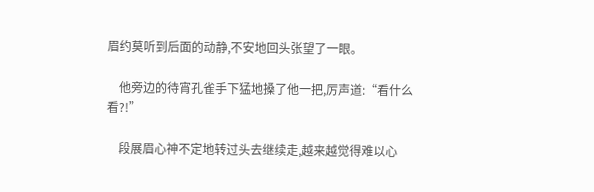眉约莫听到后面的动静,不安地回头张望了一眼。

    他旁边的待宵孔雀手下猛地搡了他一把,厉声道:“看什么看?!”

    段展眉心神不定地转过头去继续走,越来越觉得难以心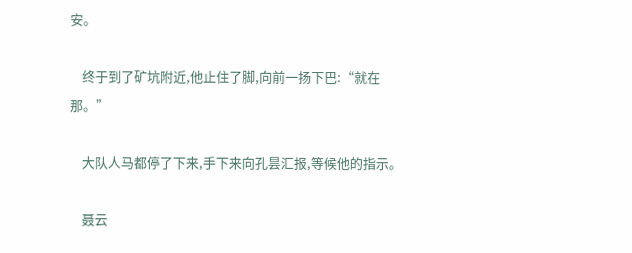安。

    终于到了矿坑附近,他止住了脚,向前一扬下巴:“就在那。”

    大队人马都停了下来,手下来向孔昙汇报,等候他的指示。

    聂云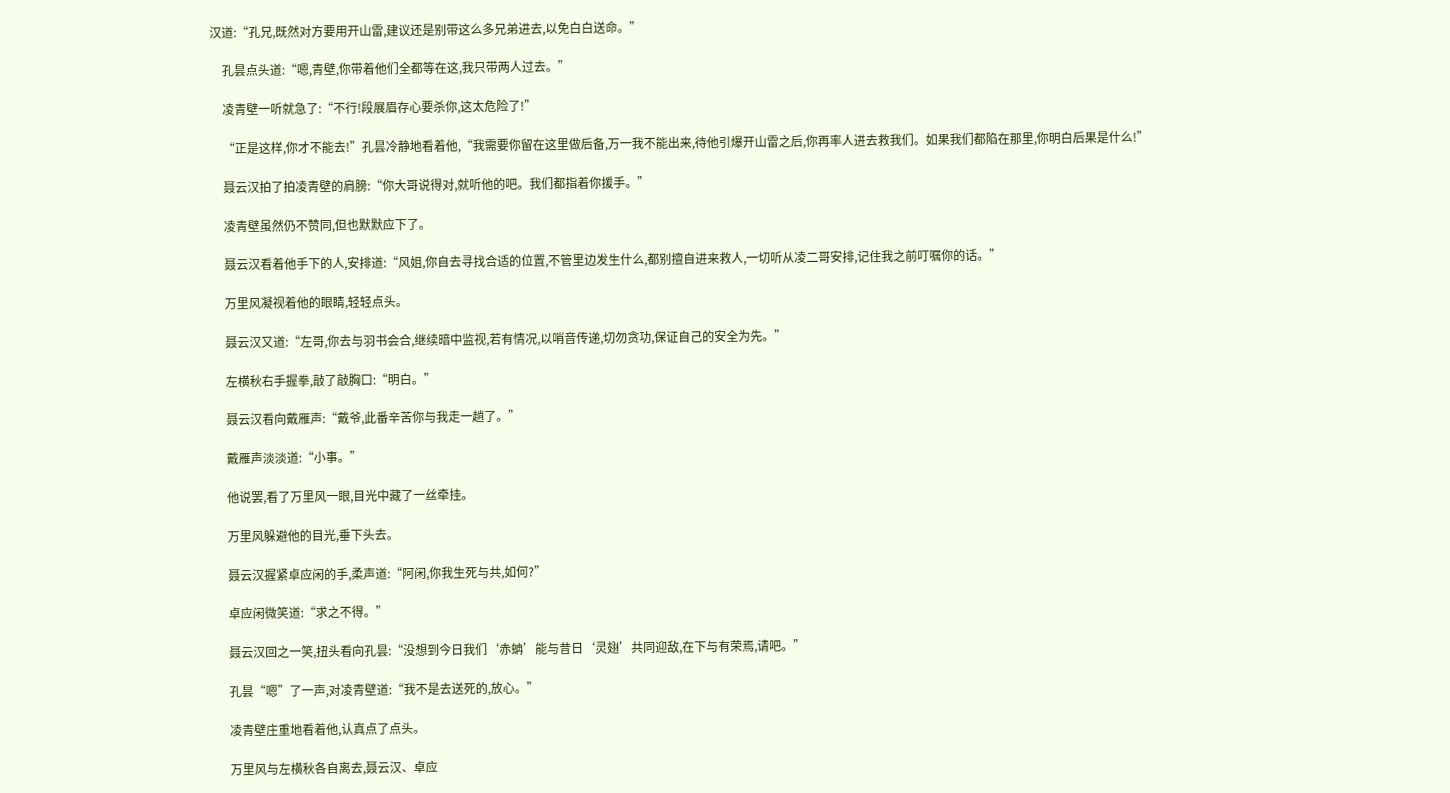汉道:“孔兄,既然对方要用开山雷,建议还是别带这么多兄弟进去,以免白白送命。”

    孔昙点头道:“嗯,青壁,你带着他们全都等在这,我只带两人过去。”

    凌青壁一听就急了:“不行!段展眉存心要杀你,这太危险了!”

    “正是这样,你才不能去!”孔昙冷静地看着他,“我需要你留在这里做后备,万一我不能出来,待他引爆开山雷之后,你再率人进去救我们。如果我们都陷在那里,你明白后果是什么!”

    聂云汉拍了拍凌青壁的肩膀:“你大哥说得对,就听他的吧。我们都指着你援手。”

    凌青壁虽然仍不赞同,但也默默应下了。

    聂云汉看着他手下的人,安排道:“风姐,你自去寻找合适的位置,不管里边发生什么,都别擅自进来救人,一切听从凌二哥安排,记住我之前叮嘱你的话。”

    万里风凝视着他的眼睛,轻轻点头。

    聂云汉又道:“左哥,你去与羽书会合,继续暗中监视,若有情况,以哨音传递,切勿贪功,保证自己的安全为先。”

    左横秋右手握拳,敲了敲胸口:“明白。”

    聂云汉看向戴雁声:“戴爷,此番辛苦你与我走一趟了。”

    戴雁声淡淡道:“小事。”

    他说罢,看了万里风一眼,目光中藏了一丝牵挂。

    万里风躲避他的目光,垂下头去。

    聂云汉握紧卓应闲的手,柔声道:“阿闲,你我生死与共,如何?”

    卓应闲微笑道:“求之不得。”

    聂云汉回之一笑,扭头看向孔昙:“没想到今日我们‘赤蚺’能与昔日‘灵翅’共同迎敌,在下与有荣焉,请吧。”

    孔昙“嗯”了一声,对凌青壁道:“我不是去送死的,放心。”

    凌青壁庄重地看着他,认真点了点头。

    万里风与左横秋各自离去,聂云汉、卓应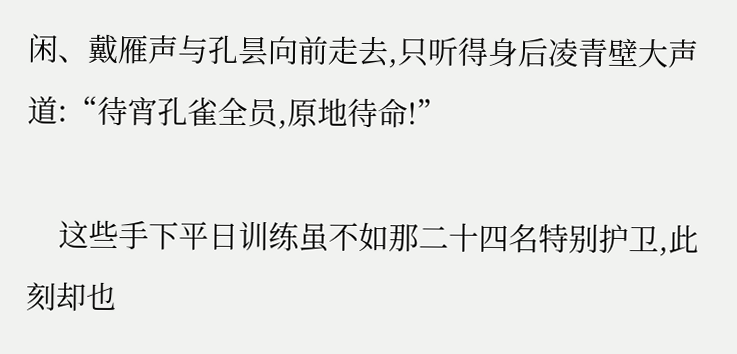闲、戴雁声与孔昙向前走去,只听得身后凌青壁大声道:“待宵孔雀全员,原地待命!”

    这些手下平日训练虽不如那二十四名特别护卫,此刻却也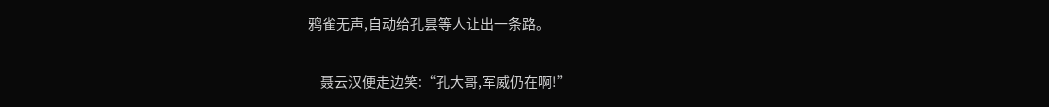鸦雀无声,自动给孔昙等人让出一条路。

    聂云汉便走边笑:“孔大哥,军威仍在啊!”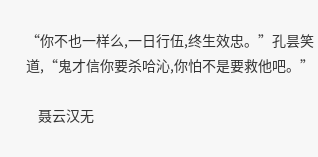“你不也一样么,一日行伍,终生效忠。”孔昙笑道,“鬼才信你要杀哈沁,你怕不是要救他吧。”

    聂云汉无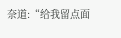奈道:“给我留点面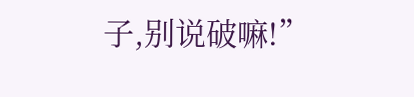子,别说破嘛!”